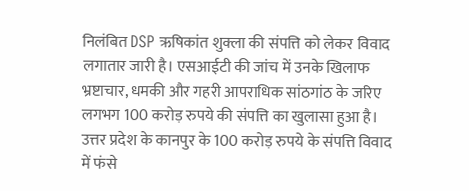निलंबित DSP ऋषिकांत शुक्ला की संपत्ति को लेकर विवाद लगातार जारी है। एसआईटी की जांच में उनके खिलाफ भ्रष्टाचार, धमकी और गहरी आपराधिक सांठगांठ के जरिए लगभग 100 करोड़ रुपये की संपत्ति का खुलासा हुआ है।
उत्तर प्रदेश के कानपुर के 100 करोड़ रुपये के संपत्ति विवाद में फंसे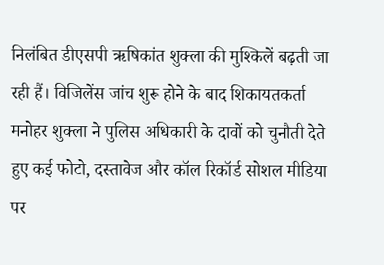निलंबित डीएसपी ऋषिकांत शुक्ला की मुश्किलें बढ़ती जा रही हैं। विजिलेंस जांच शुरू होने के बाद शिकायतकर्ता मनोहर शुक्ला ने पुलिस अधिकारी के दावों को चुनौती देते हुए कई फोटो, दस्तावेज और कॉल रिकॉर्ड सोशल मीडिया पर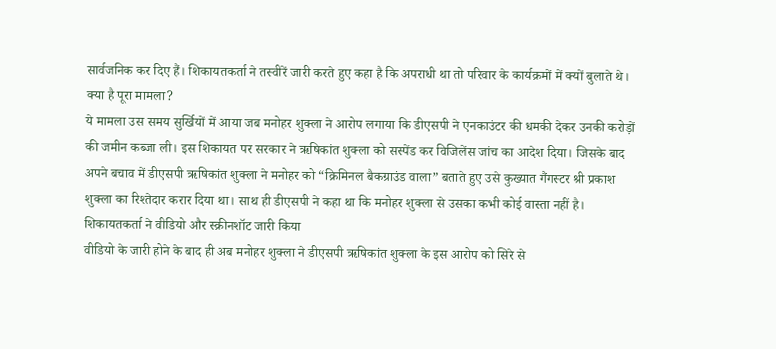सार्वजनिक कर दिए हैं। शिकायतकर्ता ने तस्वीरें जारी करते हुए कहा है कि अपराधी था तो परिवार के कार्यक्रमों में क्यों बुलाते थे।
क्या है पूरा मामला?
ये मामला उस समय सुर्खियों में आया जब मनोहर शुक्ला ने आरोप लगाया कि डीएसपी ने एनकाउंटर की धमकी देकर उनकी करोड़ों की जमीन कब्जा ली। इस शिकायत पर सरकार ने ऋषिकांत शुक्ला को सस्पेंड कर विजिलेंस जांच का आदेश दिया। जिसके बाद अपने बचाव में डीएसपी ऋषिकांत शुक्ला ने मनोहर को “क्रिमिनल बैकग्राउंड वाला” बताते हुए उसे कुख्यात गैंगस्टर श्री प्रकाश शुक्ला का रिश्तेदार करार दिया था। साथ ही डीएसपी ने कहा था कि मनोहर शुक्ला से उसका कभी कोई वास्ता नहीं है।
शिकायतकर्ता ने वीडियो और स्क्रीनशॉट जारी किया
वीडियो के जारी होने के बाद ही अब मनोहर शुक्ला ने डीएसपी ऋषिकांत शुक्ला के इस आरोप को सिरे से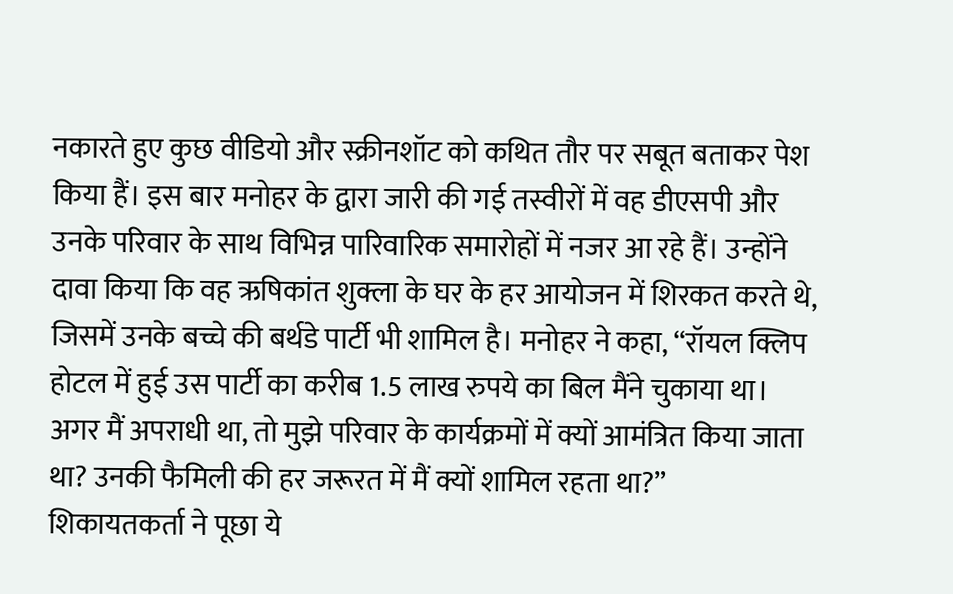नकारते हुए कुछ वीडियो और स्क्रीनशॉट को कथित तौर पर सबूत बताकर पेश किया हैं। इस बार मनोहर के द्वारा जारी की गई तस्वीरों में वह डीएसपी और उनके परिवार के साथ विभिन्न पारिवारिक समारोहों में नजर आ रहे हैं। उन्होंने दावा किया कि वह ऋषिकांत शुक्ला के घर के हर आयोजन में शिरकत करते थे, जिसमें उनके बच्चे की बर्थडे पार्टी भी शामिल है। मनोहर ने कहा, “रॉयल क्लिप होटल में हुई उस पार्टी का करीब 1.5 लाख रुपये का बिल मैंने चुकाया था। अगर मैं अपराधी था, तो मुझे परिवार के कार्यक्रमों में क्यों आमंत्रित किया जाता था? उनकी फैमिली की हर जरूरत में मैं क्यों शामिल रहता था?”
शिकायतकर्ता ने पूछा ये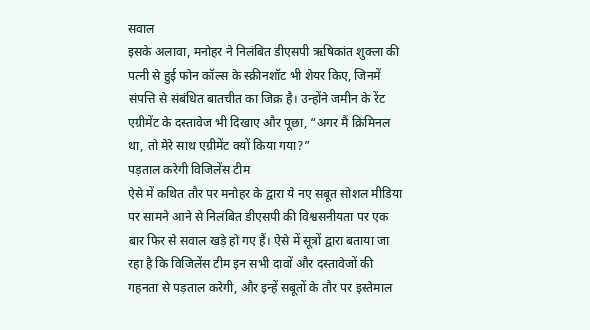सवाल
इसके अलावा, मनोहर ने निलंबित डीएसपी ऋषिकांत शुक्ला की पत्नी से हुई फोन कॉल्स के स्क्रीनशॉट भी शेयर किए, जिनमें संपत्ति से संबंधित बातचीत का जिक्र है। उन्होंने जमीन के रेंट एग्रीमेंट के दस्तावेज भी दिखाए और पूछा, “अगर मैं क्रिमिनल था, तो मेरे साथ एग्रीमेंट क्यों किया गया?”
पड़ताल करेगी विजिलेंस टीम
ऐसे में कथित तौर पर मनोहर के द्वारा ये नए सबूत सोशल मीडिया पर सामने आने से निलंबित डीएसपी की विश्वसनीयता पर एक बार फिर से सवाल खड़े हो गए हैं। ऐसे में सूत्रों द्वारा बताया जा रहा है कि विजिलेंस टीम इन सभी दावों और दस्तावेजों की गहनता से पड़ताल करेगी, और इन्हें सबूतों के तौर पर इस्तेमाल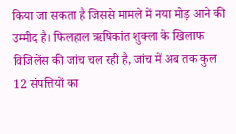किया जा सकता है जिससे मामले में नया मोड़ आने की उम्मीद है। फिलहाल ऋषिकांत शुक्ला के खिलाफ विजिलेंस की जांच चल रही है, जांच में अब तक कुल 12 संपत्तियों का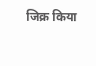जिक्र किया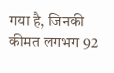गया है, जिनकी कीमत लगभग 92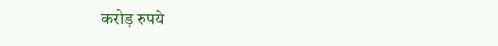करोड़ रुपये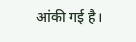आंकी गई है।